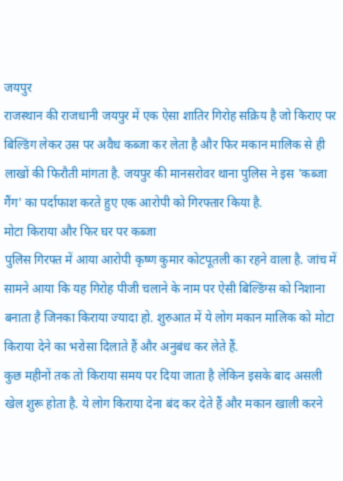जयपुर
राजस्थान की राजधानी जयपुर में एक ऐसा शातिर गिरोह सक्रिय है जो किराए पर बिल्डिंग लेकर उस पर अवैध कब्जा कर लेता है और फिर मकान मालिक से ही लाखों की फिरौती मांगता है. जयपुर की मानसरोवर थाना पुलिस ने इस 'कब्जा गैंग' का पर्दाफाश करते हुए एक आरोपी को गिरफ्तार किया है.
मोटा किराया और फिर घर पर कब्जा
पुलिस गिरफ्त में आया आरोपी कृष्ण कुमार कोटपूतली का रहने वाला है. जांच में सामने आया कि यह गिरोह पीजी चलाने के नाम पर ऐसी बिल्डिंग्स को निशाना बनाता है जिनका किराया ज्यादा हो. शुरुआत में ये लोग मकान मालिक को मोटा किराया देने का भरोसा दिलाते हैं और अनुबंध कर लेते हैं.
कुछ महीनों तक तो किराया समय पर दिया जाता है लेकिन इसके बाद असली खेल शुरू होता है. ये लोग किराया देना बंद कर देते हैं और मकान खाली करने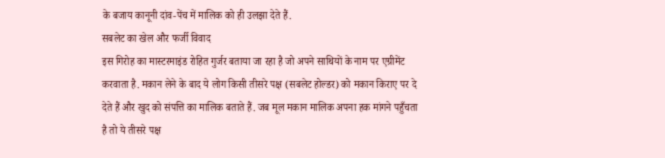के बजाय कानूनी दांव-पेंच में मालिक को ही उलझा देते हैं.
सबलेट का खेल और फर्जी विवाद
इस गिरोह का मास्टरमाइंड रोहित गुर्जर बताया जा रहा है जो अपने साथियों के नाम पर एग्रीमेंट करवाता है. मकान लेने के बाद ये लोग किसी तीसरे पक्ष (सबलेट होल्डर) को मकान किराए पर दे देते हैं और खुद को संपत्ति का मालिक बताते हैं. जब मूल मकान मालिक अपना हक मांगने पहुँचता है तो ये तीसरे पक्ष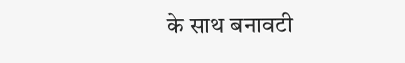के साथ बनावटी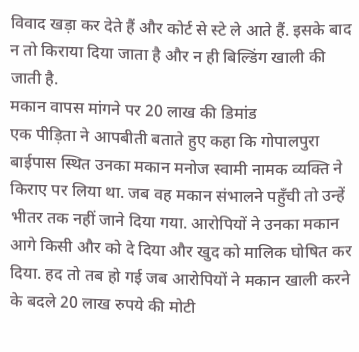विवाद खड़ा कर देते हैं और कोर्ट से स्टे ले आते हैं. इसके बाद न तो किराया दिया जाता है और न ही बिल्डिंग खाली की जाती है.
मकान वापस मांगने पर 20 लाख की डिमांड
एक पीड़िता ने आपबीती बताते हुए कहा कि गोपालपुरा बाईपास स्थित उनका मकान मनोज स्वामी नामक व्यक्ति ने किराए पर लिया था. जब वह मकान संभालने पहुँची तो उन्हें भीतर तक नहीं जाने दिया गया. आरोपियों ने उनका मकान आगे किसी और को दे दिया और खुद को मालिक घोषित कर दिया. हद तो तब हो गई जब आरोपियों ने मकान खाली करने के बदले 20 लाख रुपये की मोटी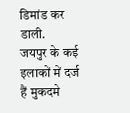डिमांड कर डाली.
जयपुर के कई इलाकों में दर्ज हैं मुकदमे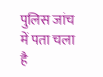पुलिस जांच में पता चला है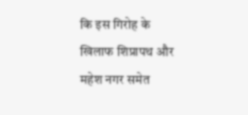कि इस गिरोह के खिलाफ शिप्रापथ और महेश नगर समेत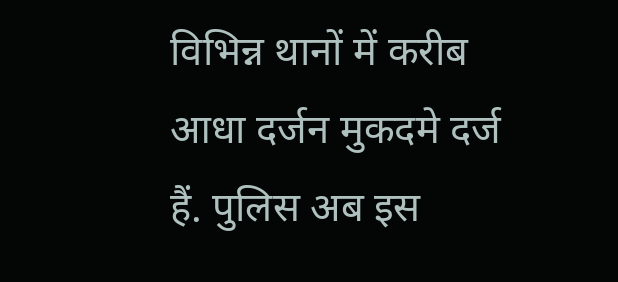विभिन्न थानों में करीब आधा दर्जन मुकदमे दर्ज हैं. पुलिस अब इस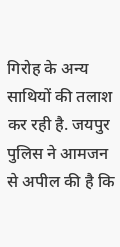गिरोह के अन्य साथियों की तलाश कर रही है. जयपुर पुलिस ने आमजन से अपील की है कि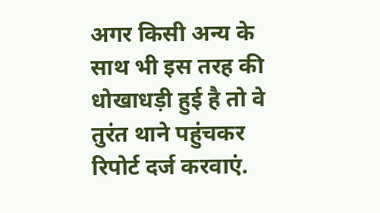अगर किसी अन्य के साथ भी इस तरह की धोखाधड़ी हुई है तो वे तुरंत थाने पहुंचकर रिपोर्ट दर्ज करवाएं.